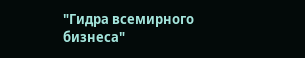"Гидра всемирного бизнеса"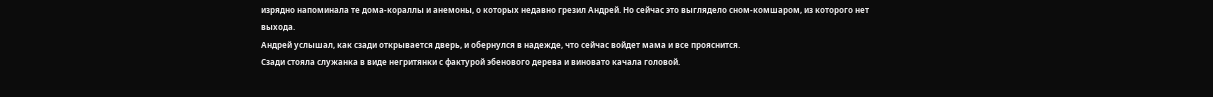изрядно напоминала те дома-кораллы и анемоны, о которых недавно грезил Андрей. Но сейчас это выглядело сном-комшаром, из которого нет выхода.
Андрей услышал, как сзади открывается дверь, и обернулся в надежде, что сейчас войдет мама и все прояснится.
Сзади стояла служанка в виде негритянки с фактурой эбенового дерева и виновато качала головой.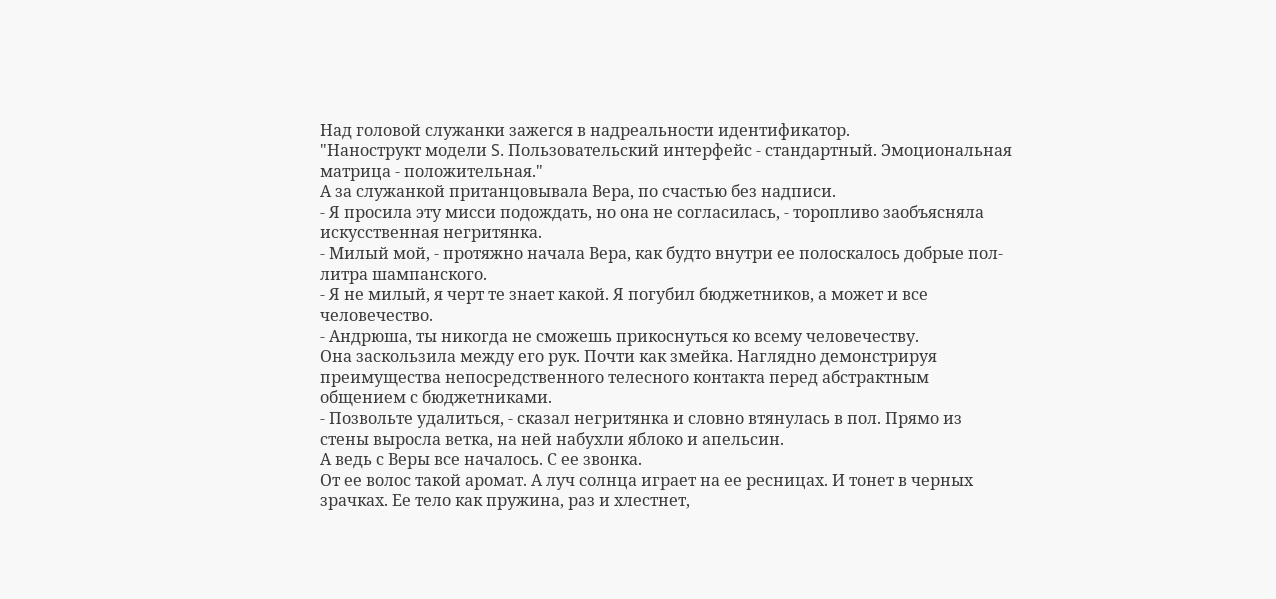Над головой служанки зажегся в надреальности идентификатор.
"Нанострукт модели S. Пользовательский интерфейс - стандартный. Эмоциональная матрица - положительная."
А за служанкой пританцовывала Вера, по счастью без надписи.
- Я просила эту мисси подождать, но она не согласилась, - торопливо заобъясняла искусственная негритянка.
- Милый мой, - протяжно начала Вера, как будто внутри ее полоскалось добрые пол-литра шампанского.
- Я не милый, я черт те знает какой. Я погубил бюджетников, а может и все человечество.
- Андрюша, ты никогда не сможешь прикоснуться ко всему человечеству.
Она заскользила между его рук. Почти как змейка. Наглядно демонстрируя преимущества непосредственного телесного контакта перед абстрактным общением с бюджетниками.
- Позвольте удалиться, - сказал негритянка и словно втянулась в пол. Прямо из стены выросла ветка, на ней набухли яблоко и апельсин.
А ведь с Веры все началось. С ее звонка.
От ее волос такой аромат. А луч солнца играет на ее ресницах. И тонет в черных зрачках. Ее тело как пружина, раз и хлестнет,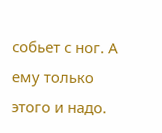собьет с ног. А ему только этого и надо.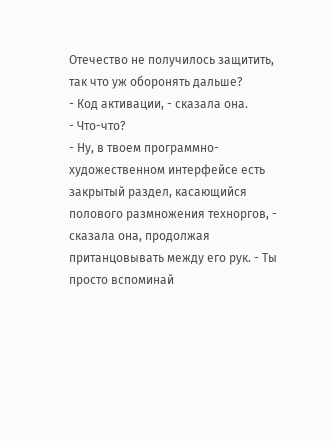Отечество не получилось защитить, так что уж оборонять дальше?
- Код активации, - сказала она.
- Что-что?
- Ну, в твоем программно-художественном интерфейсе есть закрытый раздел, касающийся полового размножения техноргов, - сказала она, продолжая пританцовывать между его рук. - Ты просто вспоминай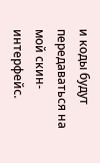и коды будут передаваться на мой скин-интерфейс.